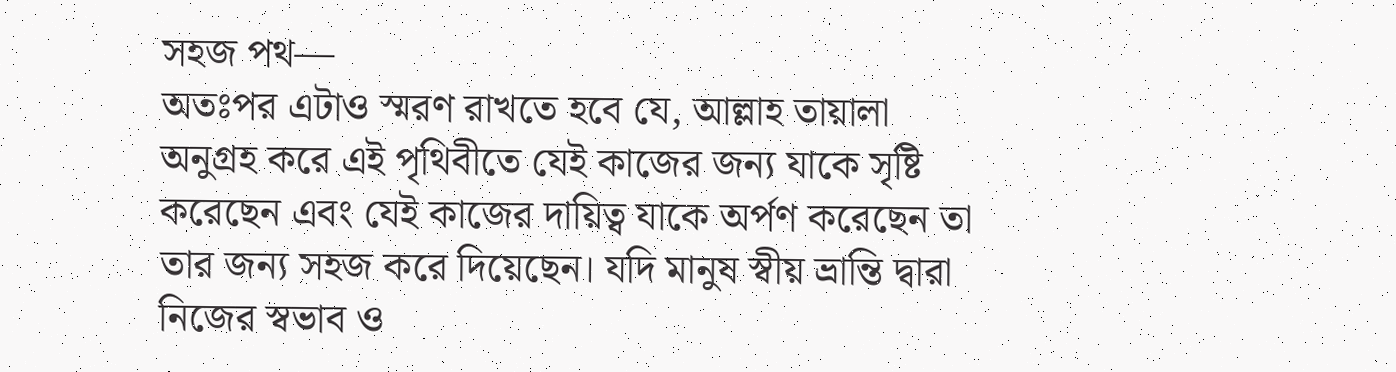সহজ পথ—
অতঃপর এটাও স্মরণ রাখতে হবে যে, আল্লাহ তায়ালা অনুগ্রহ করে এই পৃথিবীতে যেই কাজের জন্য যাকে সৃষ্টি করেছেন এবং যেই কাজের দায়িত্ব যাকে অর্পণ করেছেন তা তার জন্য সহজ করে দিয়েছেন। যদি মানুষ স্বীয় ভ্রান্তি দ্বারা নিজের স্বভাব ও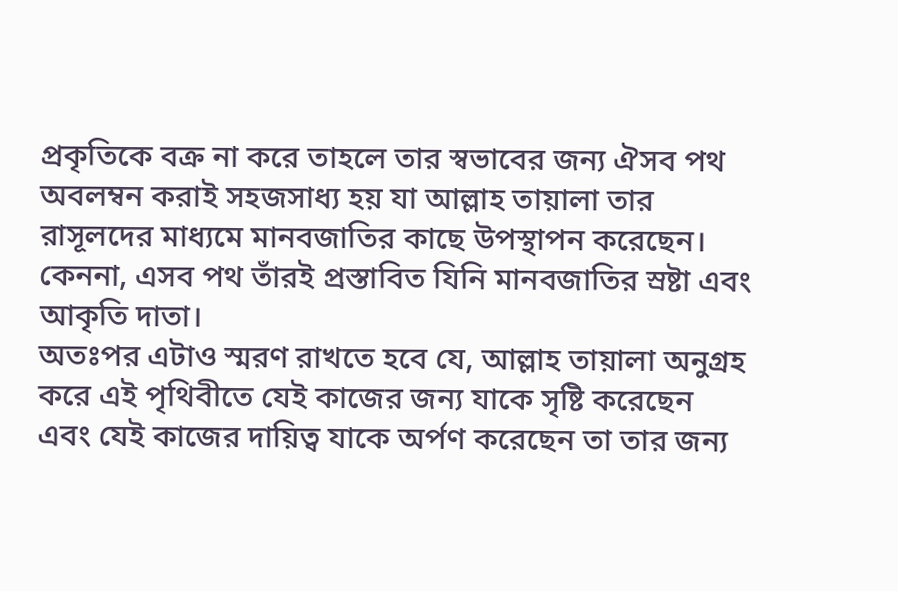প্রকৃতিকে বক্র না করে তাহলে তার স্বভাবের জন্য ঐসব পথ অবলম্বন করাই সহজসাধ্য হয় যা আল্লাহ তায়ালা তার রাসূলদের মাধ্যমে মানবজাতির কাছে উপস্থাপন করেছেন। কেননা, এসব পথ তাঁরই প্রস্তাবিত যিনি মানবজাতির স্রষ্টা এবং আকৃতি দাতা।
অতঃপর এটাও স্মরণ রাখতে হবে যে, আল্লাহ তায়ালা অনুগ্রহ করে এই পৃথিবীতে যেই কাজের জন্য যাকে সৃষ্টি করেছেন এবং যেই কাজের দায়িত্ব যাকে অর্পণ করেছেন তা তার জন্য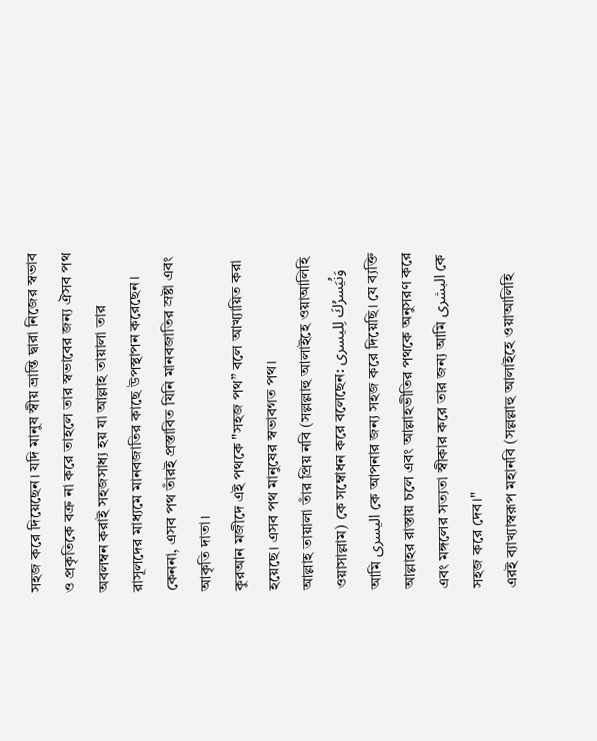সহজ করে দিয়েছেন। যদি মানুষ স্বীয় ভ্রান্তি দ্বারা নিজের স্বভাব ও প্রকৃতিকে বক্র না করে তাহলে তার স্বভাবের জন্য ঐসব পথ অবলম্বন করাই সহজসাধ্য হয় যা আল্লাহ তায়ালা তার রাসূলদের মাধ্যমে মানবজাতির কাছে উপস্থাপন করেছেন। কেননা, এসব পথ তাঁরই প্রস্তাবিত যিনি মানবজাতির স্রষ্টা এবং আকৃতি দাতা।
কুরআন মজীদে এই পথকে "সহজ পথ” বলে আখ্যায়িত করা হয়েছে। এসব পথ মানুষের স্বভাবগত পথ।
আল্লাহ তায়ালা তাঁর প্রিয় নবি (সল্লল্লাহু আলাইহে ওয়াআলিহি ওয়াসাল্লাম) কে সম্বোধন করে বলেছেন: وَنُيَسرُكَ لِليسرى আমি اليسرى কে আপনার জন্য সহজ করে দিয়েছি। যে ব্যক্তি আল্লাহর রাস্তায় চলে এবং আল্লাহভীতির পথকে অনুসরণ করে এবং মঙ্গলের সত্যতা স্বীকার করে তার জন্য আমি البشرى কে সহজ করে দেব।"
এরই ব্যাখ্যাস্বরূপ মহানবি (সল্লল্লাহু আলাইহে ওয়াআলিহি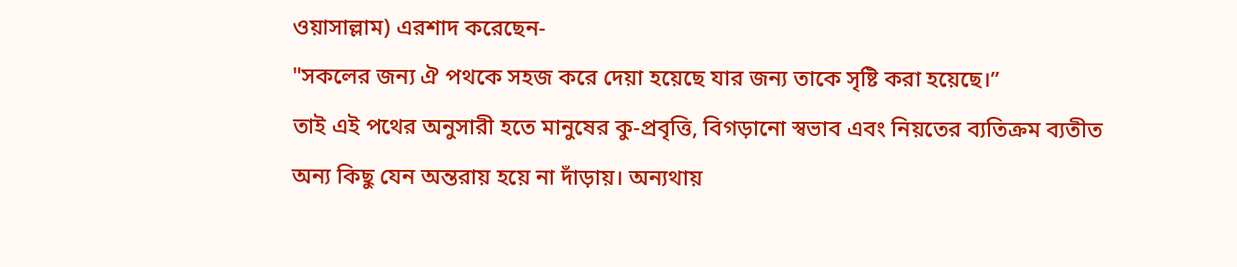ওয়াসাল্লাম) এরশাদ করেছেন-
"সকলের জন্য ঐ পথকে সহজ করে দেয়া হয়েছে যার জন্য তাকে সৃষ্টি করা হয়েছে।”
তাই এই পথের অনুসারী হতে মানুষের কু-প্রবৃত্তি, বিগড়ানো স্বভাব এবং নিয়তের ব্যতিক্রম ব্যতীত অন্য কিছু যেন অন্তরায় হয়ে না দাঁড়ায়। অন্যথায়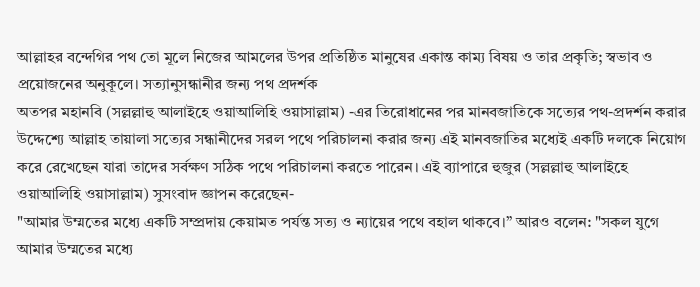আল্লাহর বন্দেগির পথ তো মূলে নিজের আমলের উপর প্রতিষ্ঠিত মানুষের একান্ত কাম্য বিষয় ও তার প্রকৃতি; স্বভাব ও প্রয়োজনের অনুকূলে। সত্যানুসন্ধানীর জন্য পথ প্রদর্শক
অতপর মহানবি (সল্লল্লাহু আলাইহে ওয়াআলিহি ওয়াসাল্লাম) -এর তিরোধানের পর মানবজাতিকে সত্যের পথ-প্রদর্শন করার উদ্দেশ্যে আল্লাহ তায়ালা সত্যের সন্ধানীদের সরল পথে পরিচালনা করার জন্য এই মানবজাতির মধ্যেই একটি দলকে নিয়োগ করে রেখেছেন যারা তাদের সর্বক্ষণ সঠিক পথে পরিচালনা করতে পারেন। এই ব্যাপারে হুজুর (সল্লল্লাহু আলাইহে ওয়াআলিহি ওয়াসাল্লাম) সুসংবাদ জ্ঞাপন করেছেন-
"আমার উম্মতের মধ্যে একটি সম্প্রদায় কেয়ামত পর্যন্ত সত্য ও ন্যায়ের পথে বহাল থাকবে।” আরও বলেন: "সকল যুগে আমার উম্মতের মধ্যে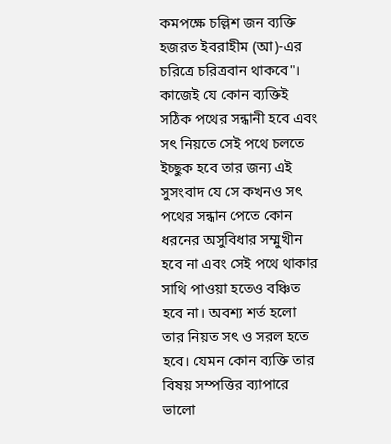কমপক্ষে চল্লিশ জন ব্যক্তি হজরত ইবরাহীম (আ)-এর চরিত্রে চরিত্রবান থাকবে"।
কাজেই যে কোন ব্যক্তিই সঠিক পথের সন্ধানী হবে এবং সৎ নিয়তে সেই পথে চলতে ইচ্ছুক হবে তার জন্য এই সুসংবাদ যে সে কখনও সৎ পথের সন্ধান পেতে কোন ধরনের অসুবিধার সম্মুখীন হবে না এবং সেই পথে থাকার সাথি পাওয়া হতেও বঞ্চিত হবে না। অবশ্য শর্ত হলো তার নিয়ত সৎ ও সরল হতে হবে। যেমন কোন ব্যক্তি তার বিষয় সম্পত্তির ব্যাপারে ভালো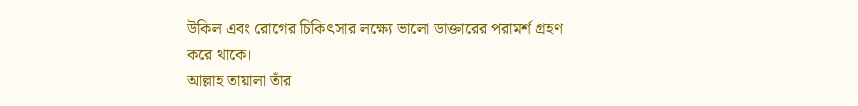উকিল এবং রোগের চিকিৎসার লক্ষ্যে ভালো ডাক্তারের পরামর্শ গ্রহণ করে থাকে।
আল্লাহ তায়ালা তাঁর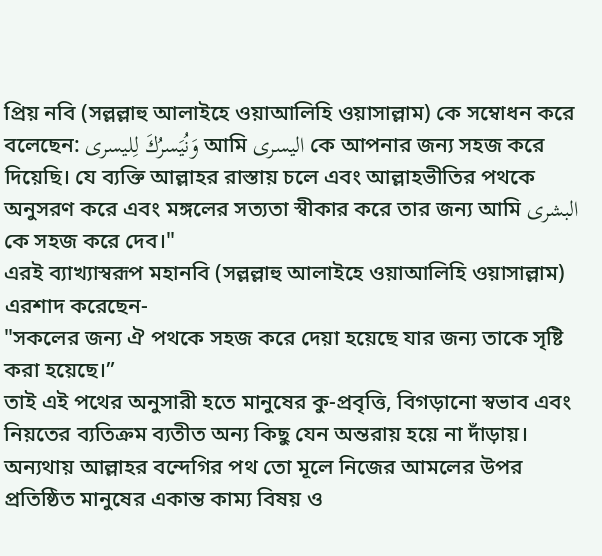প্রিয় নবি (সল্লল্লাহু আলাইহে ওয়াআলিহি ওয়াসাল্লাম) কে সম্বোধন করে বলেছেন: وَنُيَسرُكَ لِليسرى আমি اليسرى কে আপনার জন্য সহজ করে দিয়েছি। যে ব্যক্তি আল্লাহর রাস্তায় চলে এবং আল্লাহভীতির পথকে অনুসরণ করে এবং মঙ্গলের সত্যতা স্বীকার করে তার জন্য আমি البشرى কে সহজ করে দেব।"
এরই ব্যাখ্যাস্বরূপ মহানবি (সল্লল্লাহু আলাইহে ওয়াআলিহি ওয়াসাল্লাম) এরশাদ করেছেন-
"সকলের জন্য ঐ পথকে সহজ করে দেয়া হয়েছে যার জন্য তাকে সৃষ্টি করা হয়েছে।”
তাই এই পথের অনুসারী হতে মানুষের কু-প্রবৃত্তি, বিগড়ানো স্বভাব এবং নিয়তের ব্যতিক্রম ব্যতীত অন্য কিছু যেন অন্তরায় হয়ে না দাঁড়ায়। অন্যথায় আল্লাহর বন্দেগির পথ তো মূলে নিজের আমলের উপর প্রতিষ্ঠিত মানুষের একান্ত কাম্য বিষয় ও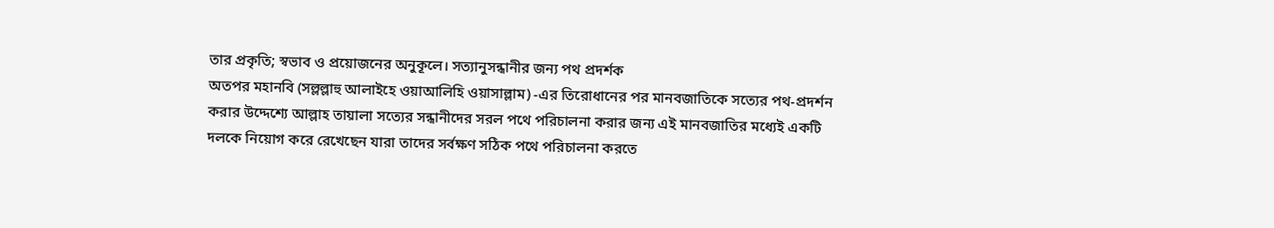তার প্রকৃতি; স্বভাব ও প্রয়োজনের অনুকূলে। সত্যানুসন্ধানীর জন্য পথ প্রদর্শক
অতপর মহানবি (সল্লল্লাহু আলাইহে ওয়াআলিহি ওয়াসাল্লাম) -এর তিরোধানের পর মানবজাতিকে সত্যের পথ-প্রদর্শন করার উদ্দেশ্যে আল্লাহ তায়ালা সত্যের সন্ধানীদের সরল পথে পরিচালনা করার জন্য এই মানবজাতির মধ্যেই একটি দলকে নিয়োগ করে রেখেছেন যারা তাদের সর্বক্ষণ সঠিক পথে পরিচালনা করতে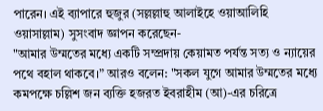পারেন। এই ব্যাপারে হুজুর (সল্লল্লাহু আলাইহে ওয়াআলিহি ওয়াসাল্লাম) সুসংবাদ জ্ঞাপন করেছেন-
"আমার উম্মতের মধ্যে একটি সম্প্রদায় কেয়ামত পর্যন্ত সত্য ও ন্যায়ের পথে বহাল থাকবে।” আরও বলেন: "সকল যুগে আমার উম্মতের মধ্যে কমপক্ষে চল্লিশ জন ব্যক্তি হজরত ইবরাহীম (আ)-এর চরিত্রে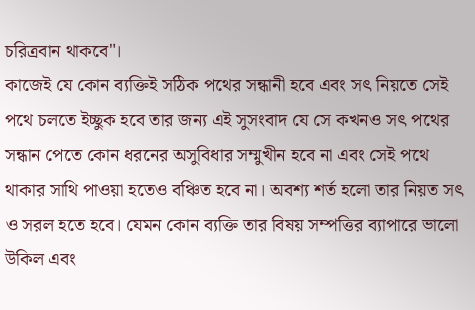চরিত্রবান থাকবে"।
কাজেই যে কোন ব্যক্তিই সঠিক পথের সন্ধানী হবে এবং সৎ নিয়তে সেই পথে চলতে ইচ্ছুক হবে তার জন্য এই সুসংবাদ যে সে কখনও সৎ পথের সন্ধান পেতে কোন ধরনের অসুবিধার সম্মুখীন হবে না এবং সেই পথে থাকার সাথি পাওয়া হতেও বঞ্চিত হবে না। অবশ্য শর্ত হলো তার নিয়ত সৎ ও সরল হতে হবে। যেমন কোন ব্যক্তি তার বিষয় সম্পত্তির ব্যাপারে ভালো উকিল এবং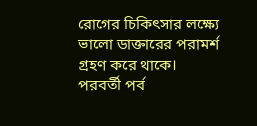রোগের চিকিৎসার লক্ষ্যে ভালো ডাক্তারের পরামর্শ গ্রহণ করে থাকে।
পরবর্তী পর্ব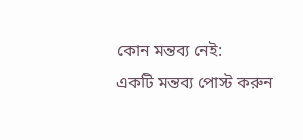কোন মন্তব্য নেই:
একটি মন্তব্য পোস্ট করুন